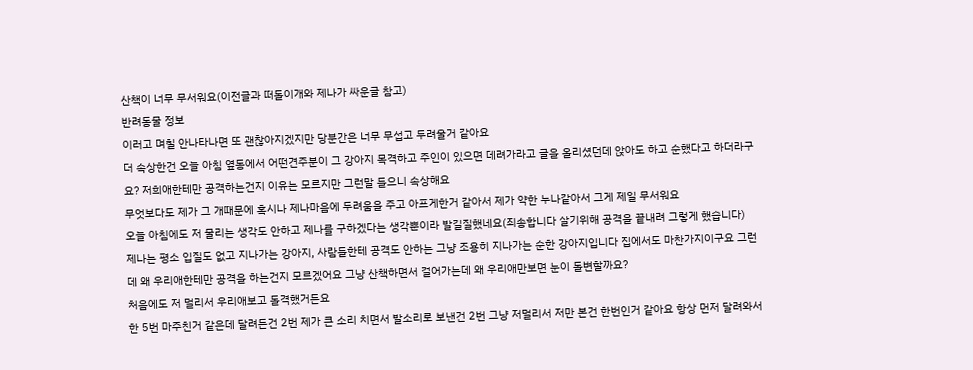산책이 너무 무서워요(이전글과 떠돌이개와 제나가 싸운글 참고)
반려동물 정보
이러고 며칠 안나타나면 또 괜찮아지겠지만 당분간은 너무 무섭고 두려울거 같아요
더 속상한건 오늘 아침 옆동에서 어떤견주분이 그 강아지 목격하고 주인이 있으면 데려가라고 글을 올리셨던데 앉아도 하고 순했다고 하더라구요? 저희애한테만 공격하는건지 이유는 모르지만 그런말 들으니 속상해요
무엇보다도 제가 그 개때문에 혹시나 제나마음에 두려움을 주고 아프게한거 같아서 제가 약한 누나같아서 그게 제일 무서워요
오늘 아침에도 저 물리는 생각도 안하고 제나를 구하겠다는 생각뿐이라 발길질했네요(죄송합니다 살기위해 공격을 끝내려 그렇게 했습니다)
제나는 평소 입질도 없고 지나가는 강아지, 사람들한테 공격도 안하는 그냥 조용히 지나가는 순한 강아지입니다 집에서도 마찬가지이구요 그런데 왜 우리애한테만 공격을 하는건지 모르겠어요 그냥 산책하면서 걸어가는데 왜 우리애만보면 눈이 돌변할까요?
처음에도 저 멀리서 우리애보고 돌격했거든요
한 5번 마주친거 같은데 달려든건 2번 제가 큰 소리 치면서 발소리로 보낸건 2번 그냥 저멀리서 저만 본건 한번인거 같아요 항상 먼저 달려와서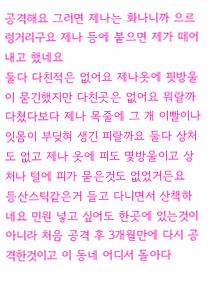공격해요 그러면 제나는 화나니까 으르렁거리구요 제나 등에 붙으면 제가 떼어내고 했네요
둘다 다친적은 없어요 제나옷에 핏방울이 묻긴했지만 다친곳은 없어요 뭐랄까 다쳤다보다 제나 목줄에 그 개 이빨이나 잇몸이 부딪혀 생긴 피랄까요 둘다 상처도 없고 제나 옷에 피도 몇방울이고 상처나 털에 피가 묻은것도 없었거든요
등산스틱같은거 들고 다니면서 산책하네요 민원 넣고 싶어도 한곳에 있는것이 아니라 처음 공격 후 3개월만에 다시 공격한것이고 이 동네 어디서 돌아다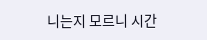니는지 모르니 시간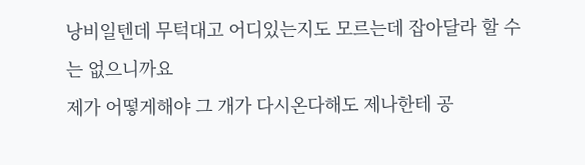낭비일텐데 무턱대고 어디있는지도 모르는데 잡아달라 할 수는 없으니까요
제가 어떻게해야 그 개가 다시온다해도 제나한테 공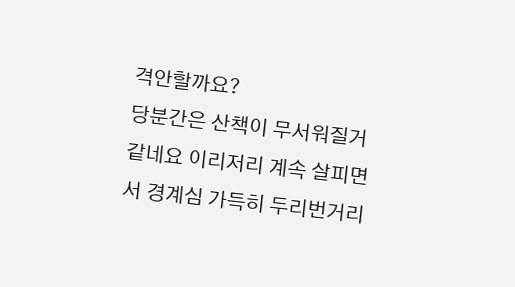격안할까요?
당분간은 산책이 무서워질거 같네요 이리저리 계속 살피면서 경계심 가득히 두리번거리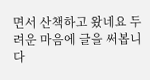면서 산책하고 왔네요 두려운 마음에 글을 써봅니다